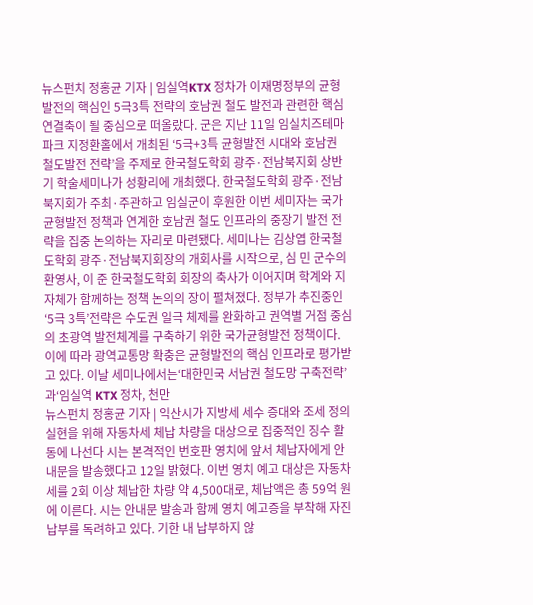뉴스펀치 정홍균 기자 | 임실역KTX 정차가 이재명정부의 균형발전의 핵심인 5극3특 전략의 호남권 철도 발전과 관련한 핵심연결축이 될 중심으로 떠올랐다. 군은 지난 11일 임실치즈테마파크 지정환홀에서 개최된 ‘5극+3특 균형발전 시대와 호남권 철도발전 전략’을 주제로 한국철도학회 광주·전남북지회 상반기 학술세미나가 성황리에 개최했다. 한국철도학회 광주·전남북지회가 주최·주관하고 임실군이 후원한 이번 세미자는 국가균형발전 정책과 연계한 호남권 철도 인프라의 중장기 발전 전략을 집중 논의하는 자리로 마련됐다. 세미나는 김상엽 한국철도학회 광주·전남북지회장의 개회사를 시작으로, 심 민 군수의 환영사, 이 준 한국철도학회 회장의 축사가 이어지며 학계와 지자체가 함께하는 정책 논의의 장이 펼쳐졌다. 정부가 추진중인‘5극 3특’전략은 수도권 일극 체제를 완화하고 권역별 거점 중심의 초광역 발전체계를 구축하기 위한 국가균형발전 정책이다. 이에 따라 광역교통망 확충은 균형발전의 핵심 인프라로 평가받고 있다. 이날 세미나에서는‘대한민국 서남권 철도망 구축전략’과‘임실역 KTX 정차, 천만
뉴스펀치 정홍균 기자 | 익산시가 지방세 세수 증대와 조세 정의 실현을 위해 자동차세 체납 차량을 대상으로 집중적인 징수 활동에 나선다 시는 본격적인 번호판 영치에 앞서 체납자에게 안내문을 발송했다고 12일 밝혔다. 이번 영치 예고 대상은 자동차세를 2회 이상 체납한 차량 약 4,500대로, 체납액은 총 59억 원에 이른다. 시는 안내문 발송과 함께 영치 예고증을 부착해 자진 납부를 독려하고 있다. 기한 내 납부하지 않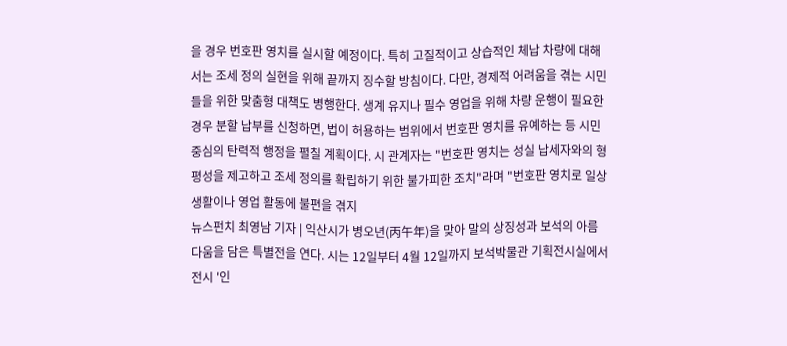을 경우 번호판 영치를 실시할 예정이다. 특히 고질적이고 상습적인 체납 차량에 대해서는 조세 정의 실현을 위해 끝까지 징수할 방침이다. 다만, 경제적 어려움을 겪는 시민들을 위한 맞춤형 대책도 병행한다. 생계 유지나 필수 영업을 위해 차량 운행이 필요한 경우 분할 납부를 신청하면, 법이 허용하는 범위에서 번호판 영치를 유예하는 등 시민 중심의 탄력적 행정을 펼칠 계획이다. 시 관계자는 "번호판 영치는 성실 납세자와의 형평성을 제고하고 조세 정의를 확립하기 위한 불가피한 조치"라며 "번호판 영치로 일상생활이나 영업 활동에 불편을 겪지
뉴스펀치 최영남 기자 | 익산시가 병오년(丙午年)을 맞아 말의 상징성과 보석의 아름다움을 담은 특별전을 연다. 시는 12일부터 4월 12일까지 보석박물관 기획전시실에서 전시 '인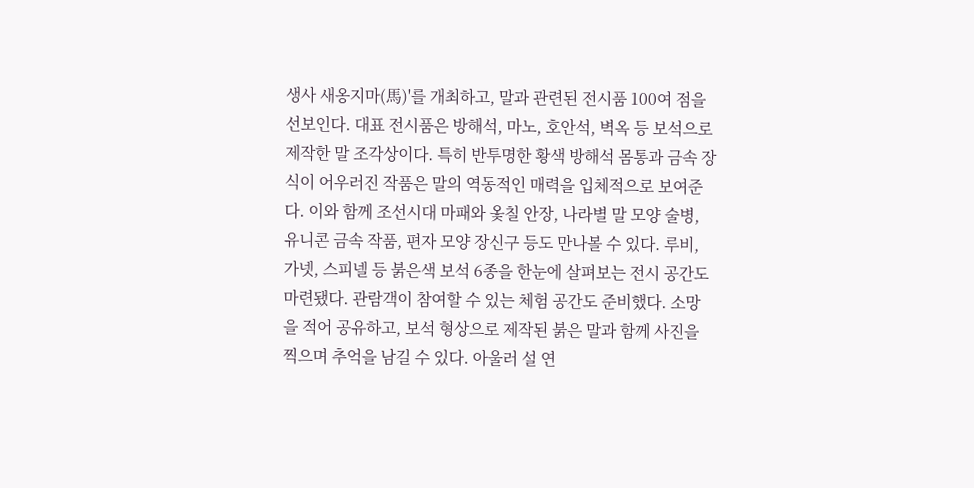생사 새옹지마(馬)'를 개최하고, 말과 관련된 전시품 100여 점을 선보인다. 대표 전시품은 방해석, 마노, 호안석, 벽옥 등 보석으로 제작한 말 조각상이다. 특히 반투명한 황색 방해석 몸통과 금속 장식이 어우러진 작품은 말의 역동적인 매력을 입체적으로 보여준다. 이와 함께 조선시대 마패와 옻칠 안장, 나라별 말 모양 술병, 유니콘 금속 작품, 편자 모양 장신구 등도 만나볼 수 있다. 루비, 가넷, 스피넬 등 붉은색 보석 6종을 한눈에 살펴보는 전시 공간도 마련됐다. 관람객이 참여할 수 있는 체험 공간도 준비했다. 소망을 적어 공유하고, 보석 형상으로 제작된 붉은 말과 함께 사진을 찍으며 추억을 남길 수 있다. 아울러 설 연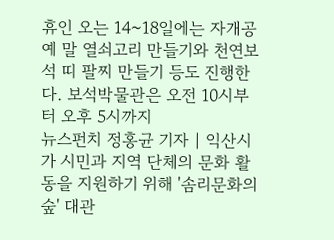휴인 오는 14~18일에는 자개공예 말 열쇠고리 만들기와 천연보석 띠 팔찌 만들기 등도 진행한다. 보석박물관은 오전 10시부터 오후 5시까지
뉴스펀치 정홍균 기자 | 익산시가 시민과 지역 단체의 문화 활동을 지원하기 위해 '솜리문화의 숲' 대관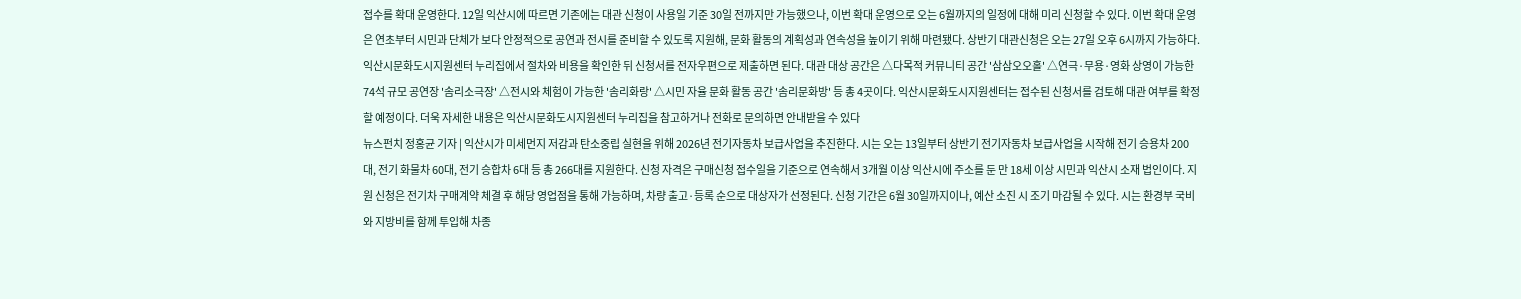접수를 확대 운영한다. 12일 익산시에 따르면 기존에는 대관 신청이 사용일 기준 30일 전까지만 가능했으나, 이번 확대 운영으로 오는 6월까지의 일정에 대해 미리 신청할 수 있다. 이번 확대 운영은 연초부터 시민과 단체가 보다 안정적으로 공연과 전시를 준비할 수 있도록 지원해, 문화 활동의 계획성과 연속성을 높이기 위해 마련됐다. 상반기 대관신청은 오는 27일 오후 6시까지 가능하다. 익산시문화도시지원센터 누리집에서 절차와 비용을 확인한 뒤 신청서를 전자우편으로 제출하면 된다. 대관 대상 공간은 △다목적 커뮤니티 공간 '삼삼오오홀' △연극·무용·영화 상영이 가능한 74석 규모 공연장 '솜리소극장' △전시와 체험이 가능한 '솜리화랑' △시민 자율 문화 활동 공간 '솜리문화방' 등 총 4곳이다. 익산시문화도시지원센터는 접수된 신청서를 검토해 대관 여부를 확정할 예정이다. 더욱 자세한 내용은 익산시문화도시지원센터 누리집을 참고하거나 전화로 문의하면 안내받을 수 있다
뉴스펀치 정홍균 기자 | 익산시가 미세먼지 저감과 탄소중립 실현을 위해 2026년 전기자동차 보급사업을 추진한다. 시는 오는 13일부터 상반기 전기자동차 보급사업을 시작해 전기 승용차 200대, 전기 화물차 60대, 전기 승합차 6대 등 총 266대를 지원한다. 신청 자격은 구매신청 접수일을 기준으로 연속해서 3개월 이상 익산시에 주소를 둔 만 18세 이상 시민과 익산시 소재 법인이다. 지원 신청은 전기차 구매계약 체결 후 해당 영업점을 통해 가능하며, 차량 출고·등록 순으로 대상자가 선정된다. 신청 기간은 6월 30일까지이나, 예산 소진 시 조기 마감될 수 있다. 시는 환경부 국비와 지방비를 함께 투입해 차종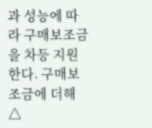과 성능에 따라 구매보조금을 차등 지원한다. 구매보조금에 더해 △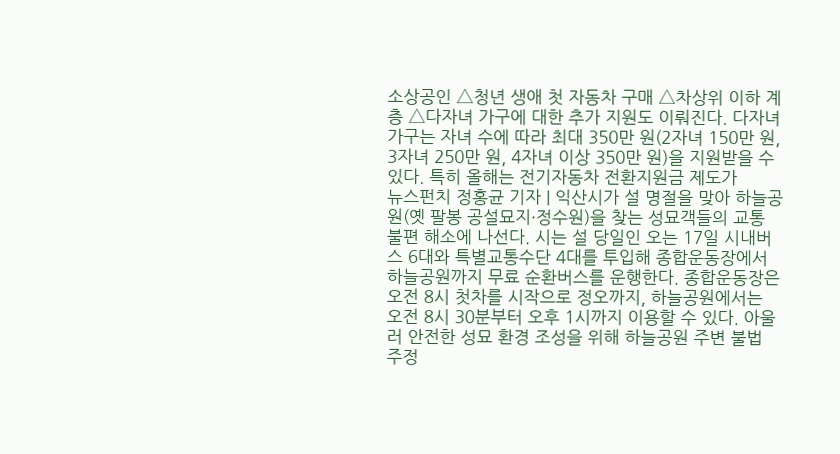소상공인 △청년 생애 첫 자동차 구매 △차상위 이하 계층 △다자녀 가구에 대한 추가 지원도 이뤄진다. 다자녀 가구는 자녀 수에 따라 최대 350만 원(2자녀 150만 원, 3자녀 250만 원, 4자녀 이상 350만 원)을 지원받을 수 있다. 특히 올해는 전기자동차 전환지원금 제도가
뉴스펀치 정홍균 기자 | 익산시가 설 명절을 맞아 하늘공원(옛 팔봉 공설묘지·정수원)을 찾는 성묘객들의 교통 불편 해소에 나선다. 시는 설 당일인 오는 17일 시내버스 6대와 특별교통수단 4대를 투입해 종합운동장에서 하늘공원까지 무료 순환버스를 운행한다. 종합운동장은 오전 8시 첫차를 시작으로 정오까지, 하늘공원에서는 오전 8시 30분부터 오후 1시까지 이용할 수 있다. 아울러 안전한 성묘 환경 조성을 위해 하늘공원 주변 불법 주정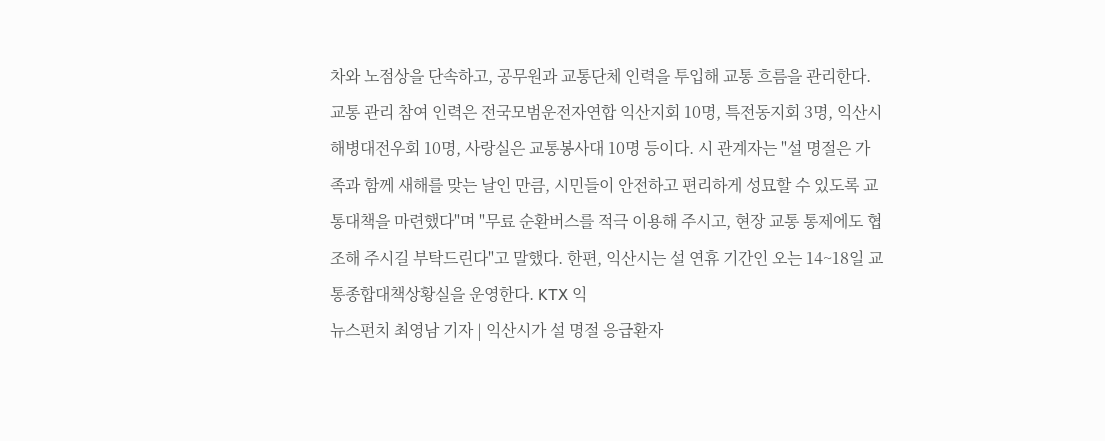차와 노점상을 단속하고, 공무원과 교통단체 인력을 투입해 교통 흐름을 관리한다. 교통 관리 참여 인력은 전국모범운전자연합 익산지회 10명, 특전동지회 3명, 익산시 해병대전우회 10명, 사랑실은 교통봉사대 10명 등이다. 시 관계자는 "설 명절은 가족과 함께 새해를 맞는 날인 만큼, 시민들이 안전하고 편리하게 성묘할 수 있도록 교통대책을 마련했다"며 "무료 순환버스를 적극 이용해 주시고, 현장 교통 통제에도 협조해 주시길 부탁드린다"고 말했다. 한편, 익산시는 설 연휴 기간인 오는 14~18일 교통종합대책상황실을 운영한다. KTX 익
뉴스펀치 최영남 기자 | 익산시가 설 명절 응급환자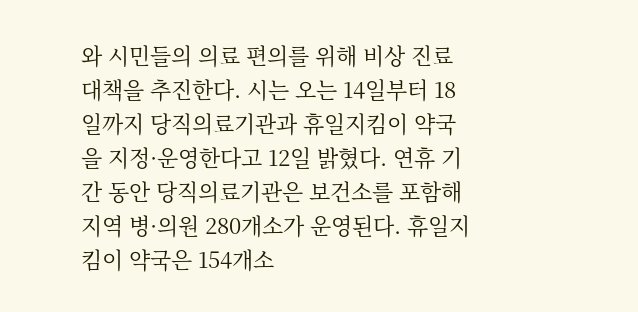와 시민들의 의료 편의를 위해 비상 진료 대책을 추진한다. 시는 오는 14일부터 18일까지 당직의료기관과 휴일지킴이 약국을 지정·운영한다고 12일 밝혔다. 연휴 기간 동안 당직의료기관은 보건소를 포함해 지역 병·의원 280개소가 운영된다. 휴일지킴이 약국은 154개소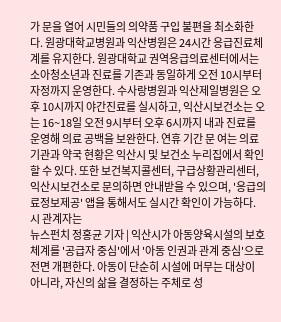가 문을 열어 시민들의 의약품 구입 불편을 최소화한다. 원광대학교병원과 익산병원은 24시간 응급진료체계를 유지한다. 원광대학교 권역응급의료센터에서는 소아청소년과 진료를 기존과 동일하게 오전 10시부터 자정까지 운영한다. 수사랑병원과 익산제일병원은 오후 10시까지 야간진료를 실시하고, 익산시보건소는 오는 16~18일 오전 9시부터 오후 6시까지 내과 진료를 운영해 의료 공백을 보완한다. 연휴 기간 문 여는 의료기관과 약국 현황은 익산시 및 보건소 누리집에서 확인할 수 있다. 또한 보건복지콜센터, 구급상황관리센터, 익산시보건소로 문의하면 안내받을 수 있으며, '응급의료정보제공' 앱을 통해서도 실시간 확인이 가능하다. 시 관계자는
뉴스펀치 정홍균 기자 | 익산시가 아동양육시설의 보호체계를 '공급자 중심'에서 '아동 인권과 관계 중심'으로 전면 개편한다. 아동이 단순히 시설에 머무는 대상이 아니라, 자신의 삶을 결정하는 주체로 성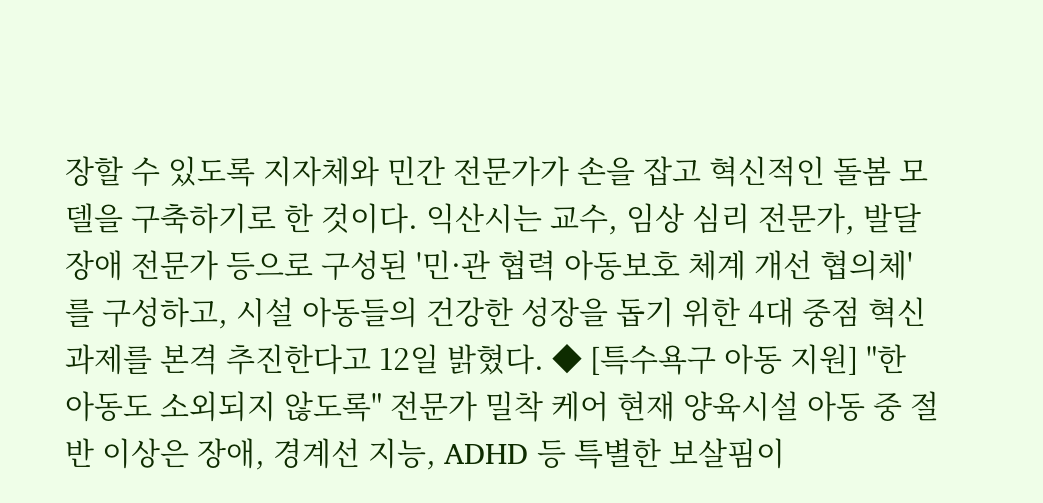장할 수 있도록 지자체와 민간 전문가가 손을 잡고 혁신적인 돌봄 모델을 구축하기로 한 것이다. 익산시는 교수, 임상 심리 전문가, 발달장애 전문가 등으로 구성된 '민·관 협력 아동보호 체계 개선 협의체'를 구성하고, 시설 아동들의 건강한 성장을 돕기 위한 4대 중점 혁신 과제를 본격 추진한다고 12일 밝혔다. ◆ [특수욕구 아동 지원] "한 아동도 소외되지 않도록" 전문가 밀착 케어 현재 양육시설 아동 중 절반 이상은 장애, 경계선 지능, ADHD 등 특별한 보살핌이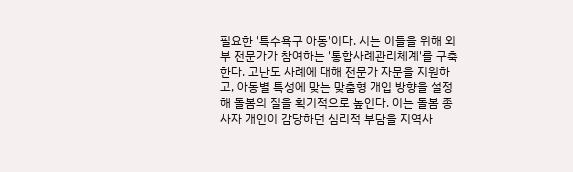필요한 '특수욕구 아동'이다. 시는 이들을 위해 외부 전문가가 참여하는 '통합사례관리체계'를 구축한다. 고난도 사례에 대해 전문가 자문을 지원하고, 아동별 특성에 맞는 맞춤형 개입 방향을 설정해 돌봄의 질을 획기적으로 높인다. 이는 돌봄 종사자 개인이 감당하던 심리적 부담을 지역사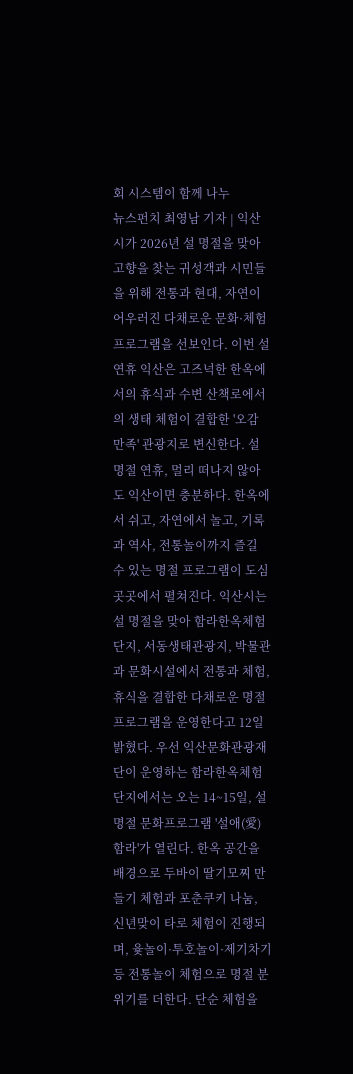회 시스템이 함께 나누
뉴스펀치 최영남 기자 | 익산시가 2026년 설 명절을 맞아 고향을 찾는 귀성객과 시민들을 위해 전통과 현대, 자연이 어우러진 다채로운 문화·체험 프로그램을 선보인다. 이번 설 연휴 익산은 고즈넉한 한옥에서의 휴식과 수변 산책로에서의 생태 체험이 결합한 '오감 만족' 관광지로 변신한다. 설 명절 연휴, 멀리 떠나지 않아도 익산이면 충분하다. 한옥에서 쉬고, 자연에서 놀고, 기록과 역사, 전통놀이까지 즐길 수 있는 명절 프로그램이 도심 곳곳에서 펼쳐진다. 익산시는 설 명절을 맞아 함라한옥체험단지, 서동생태관광지, 박물관과 문화시설에서 전통과 체험, 휴식을 결합한 다채로운 명절 프로그램을 운영한다고 12일 밝혔다. 우선 익산문화관광재단이 운영하는 함라한옥체험단지에서는 오는 14~15일, 설 명절 문화프로그램 '설애(愛)함라'가 열린다. 한옥 공간을 배경으로 두바이 딸기모찌 만들기 체험과 포춘쿠키 나눔, 신년맞이 타로 체험이 진행되며, 윷놀이·투호놀이·제기차기 등 전통놀이 체험으로 명절 분위기를 더한다. 단순 체험을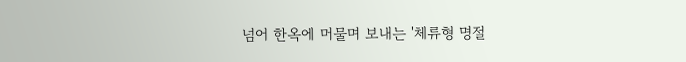넘어 한옥에 머물며 보내는 '체류형 명절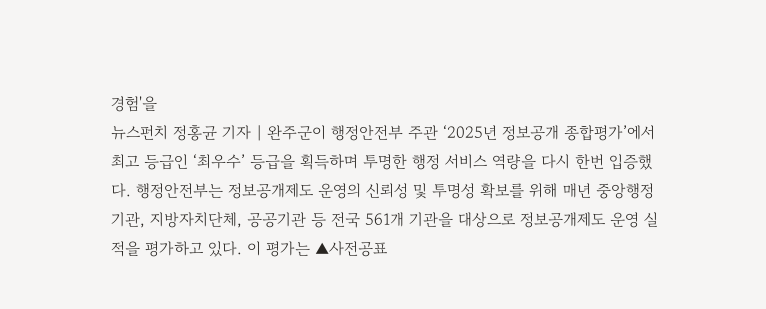경험'을
뉴스펀치 정홍균 기자 | 완주군이 행정안전부 주관 ‘2025년 정보공개 종합평가’에서 최고 등급인 ‘최우수’ 등급을 획득하며 투명한 행정 서비스 역량을 다시 한번 입증했다. 행정안전부는 정보공개제도 운영의 신뢰성 및 투명성 확보를 위해 매년 중앙행정기관, 지방자치단체, 공공기관 등 전국 561개 기관을 대상으로 정보공개제도 운영 실적을 평가하고 있다. 이 평가는 ▲사전공표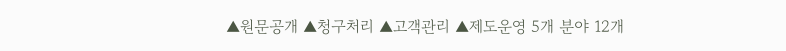▲원문공개 ▲청구처리 ▲고객관리 ▲제도운영 5개 분야 12개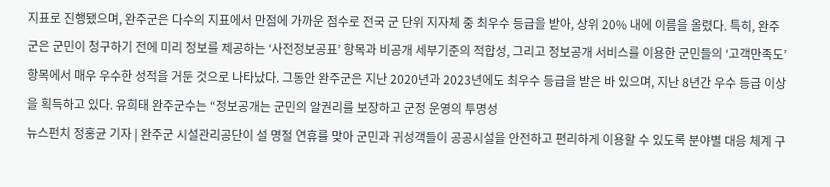지표로 진행됐으며, 완주군은 다수의 지표에서 만점에 가까운 점수로 전국 군 단위 지자체 중 최우수 등급을 받아, 상위 20% 내에 이름을 올렸다. 특히, 완주군은 군민이 청구하기 전에 미리 정보를 제공하는 ‘사전정보공표’ 항목과 비공개 세부기준의 적합성, 그리고 정보공개 서비스를 이용한 군민들의 ‘고객만족도’ 항목에서 매우 우수한 성적을 거둔 것으로 나타났다. 그동안 완주군은 지난 2020년과 2023년에도 최우수 등급을 받은 바 있으며, 지난 8년간 우수 등급 이상을 획득하고 있다. 유희태 완주군수는 “정보공개는 군민의 알권리를 보장하고 군정 운영의 투명성
뉴스펀치 정홍균 기자 | 완주군 시설관리공단이 설 명절 연휴를 맞아 군민과 귀성객들이 공공시설을 안전하고 편리하게 이용할 수 있도록 분야별 대응 체계 구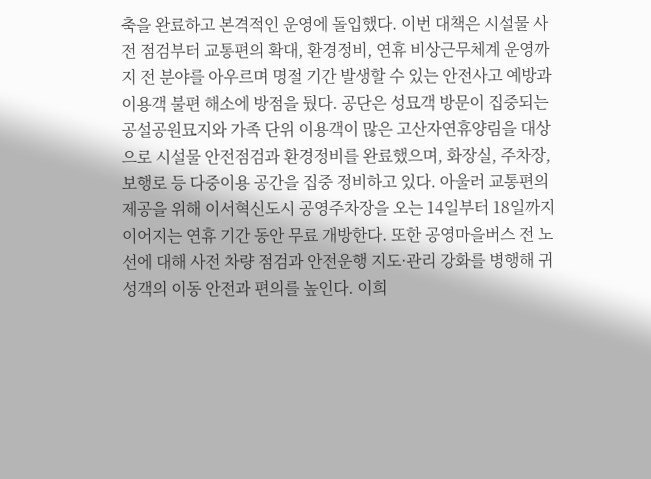축을 완료하고 본격적인 운영에 돌입했다. 이번 대책은 시설물 사전 점검부터 교통편의 확대, 환경정비, 연휴 비상근무체계 운영까지 전 분야를 아우르며 명절 기간 발생할 수 있는 안전사고 예방과 이용객 불편 해소에 방점을 뒀다. 공단은 성묘객 방문이 집중되는 공설공원묘지와 가족 단위 이용객이 많은 고산자연휴양림을 대상으로 시설물 안전점검과 환경정비를 완료했으며, 화장실, 주차장, 보행로 등 다중이용 공간을 집중 정비하고 있다. 아울러 교통편의 제공을 위해 이서혁신도시 공영주차장을 오는 14일부터 18일까지 이어지는 연휴 기간 동안 무료 개방한다. 또한 공영마을버스 전 노선에 대해 사전 차량 점검과 안전운행 지도·관리 강화를 병행해 귀성객의 이동 안전과 편의를 높인다. 이희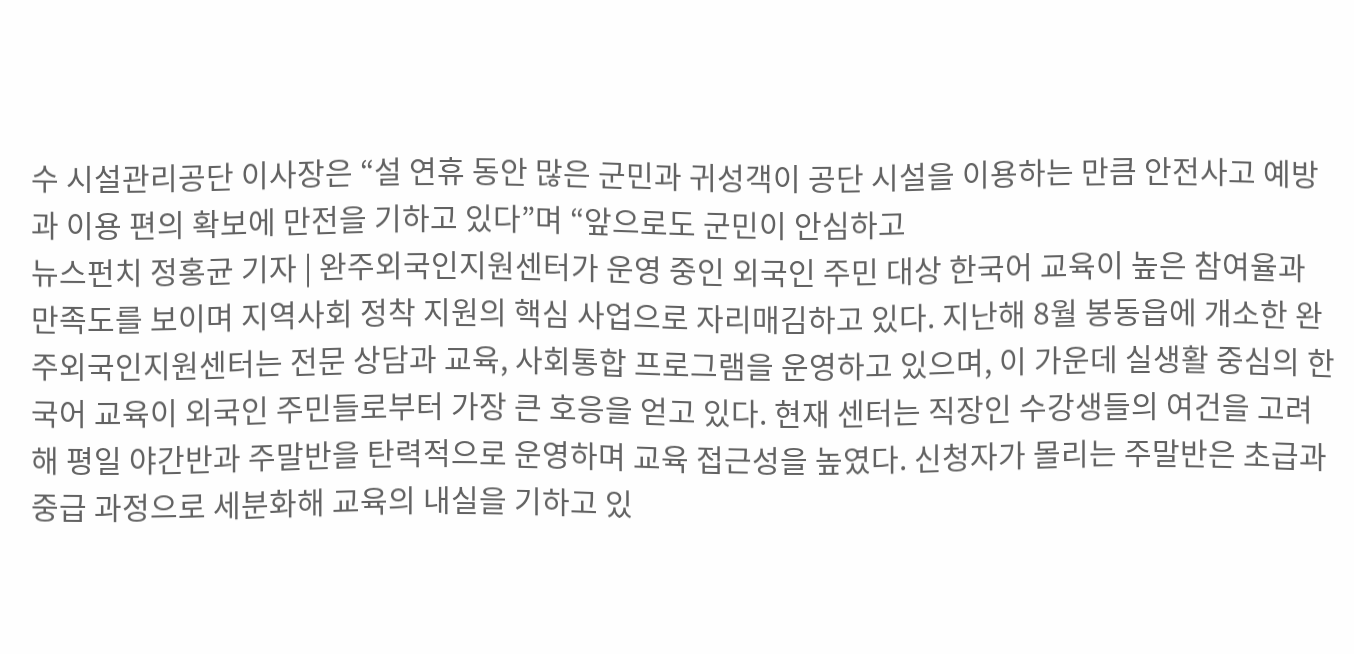수 시설관리공단 이사장은 “설 연휴 동안 많은 군민과 귀성객이 공단 시설을 이용하는 만큼 안전사고 예방과 이용 편의 확보에 만전을 기하고 있다”며 “앞으로도 군민이 안심하고
뉴스펀치 정홍균 기자 | 완주외국인지원센터가 운영 중인 외국인 주민 대상 한국어 교육이 높은 참여율과 만족도를 보이며 지역사회 정착 지원의 핵심 사업으로 자리매김하고 있다. 지난해 8월 봉동읍에 개소한 완주외국인지원센터는 전문 상담과 교육, 사회통합 프로그램을 운영하고 있으며, 이 가운데 실생활 중심의 한국어 교육이 외국인 주민들로부터 가장 큰 호응을 얻고 있다. 현재 센터는 직장인 수강생들의 여건을 고려해 평일 야간반과 주말반을 탄력적으로 운영하며 교육 접근성을 높였다. 신청자가 몰리는 주말반은 초급과 중급 과정으로 세분화해 교육의 내실을 기하고 있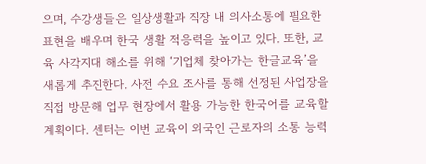으며, 수강생들은 일상생활과 직장 내 의사소통에 필요한 표현을 배우며 한국 생활 적응력을 높이고 있다. 또한, 교육 사각지대 해소를 위해 ‘기업체 찾아가는 한글교육’을 새롭게 추진한다. 사전 수요 조사를 통해 선정된 사업장을 직접 방문해 업무 현장에서 활용 가능한 한국어를 교육할 계획이다. 센터는 이번 교육이 외국인 근로자의 소통 능력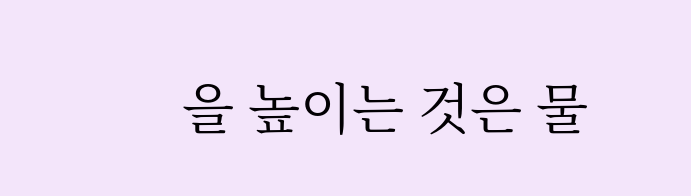을 높이는 것은 물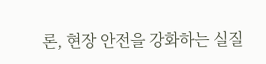론, 현장 안전을 강화하는 실질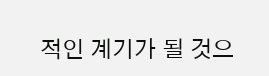적인 계기가 될 것으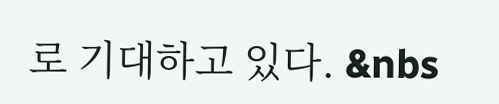로 기대하고 있다. &nbs